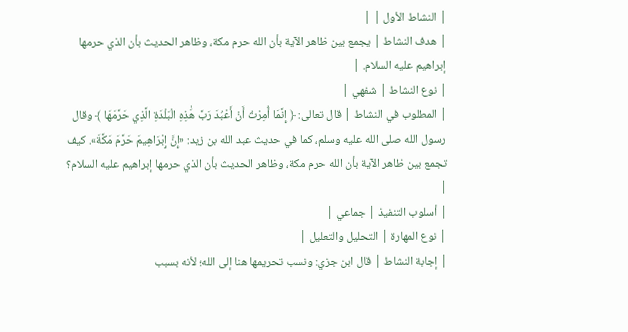| النشاط الأول | |
| هدف النشاط | يجمع بين ظاهر الآية بأن الله حرم مكة، وظاهر الحديث بأن الذي حرمها إبراهيم عليه السلام. |
| نوع النشاط | شفهي |
| المطلوب في النشاط | قال تعالى: ﴿ إِنَّمَا أُمِرْتُ أَنْ أَعْبُدَ رَبَّ هَٰذِهِ الْبَلْدَةِ الَّذِي حَرَّمَهَا ﴾ وقال رسول الله صلى الله عليه وسلم، كما في حديث عبد الله بن زيد: «إِنَّ إِبْرَاهِيمَ حَرَّمَ مَكَّةَ». كيف تجمع بين ظاهر الآية بأن الله حرم مكة، وظاهر الحديث بأن الذي حرمها إبراهيم عليه السلام؟ |
| أسلوب التنفيذ | جماعي |
| نوع المهارة | التحليل والتعليل |
| إجابة النشاط | قال ابن جزي: ونسب تحريمها هنا إلى الله؛ لأنه بسبب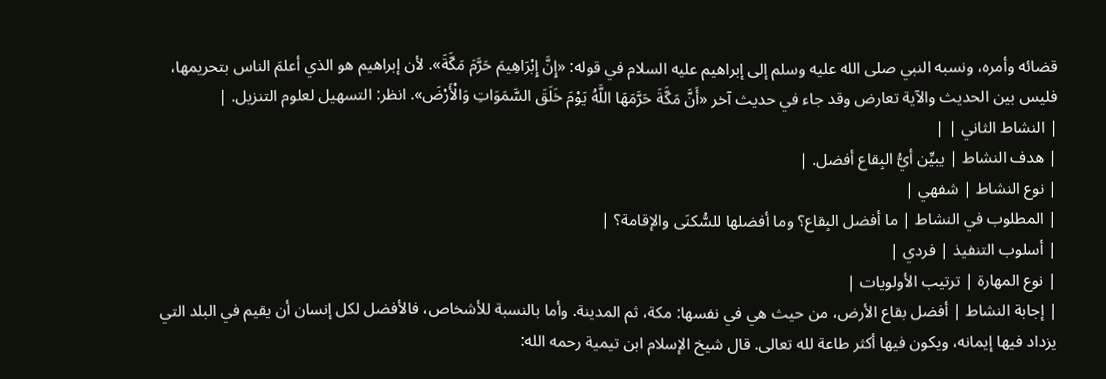قضائه وأمره، ونسبه النبي صلى الله عليه وسلم إلى إبراهيم عليه السلام في قوله: «إِنَّ إِبْرَاهِيمَ حَرَّمَ مَكَّةَ». لأن إبراهيم هو الذي أعلمَ الناس بتحريمها، فليس بين الحديث والآية تعارض وقد جاء في حديث آخر «أَنَّ مَكَّةَ حَرَّمَهَا اللَّهُ يَوْمَ خَلَقَ السَّمَوَاتِ وَالْأَرْضَ». انظر: التسهيل لعلوم التنزيل. |
| النشاط الثاني | |
| هدف النشاط | يبيِّن أيُّ البِقاع أفضل. |
| نوع النشاط | شفهي |
| المطلوب في النشاط | ما أفضل البِقاع؟ وما أفضلها للسُّكنَى والإقامة؟ |
| أسلوب التنفيذ | فردي |
| نوع المهارة | ترتيب الأولويات |
| إجابة النشاط | أفضل بقاع الأرض، من حيث هي في نفسها: مكة، ثم المدينة. وأما بالنسبة للأشخاص، فالأفضل لكل إنسان أن يقيم في البلد التي يزداد فيها إيمانه، ويكون فيها أكثر طاعة لله تعالى. قال شيخ الإسلام ابن تيمية رحمه الله: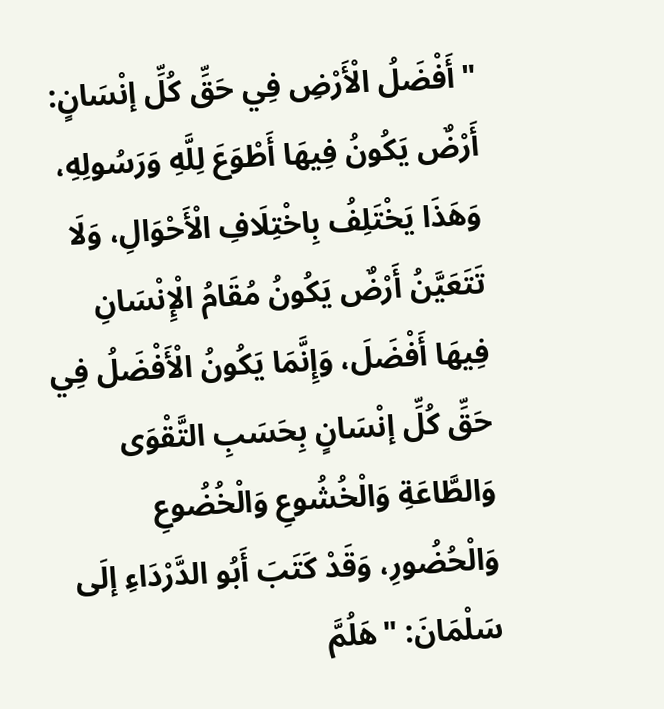"أَفْضَلُ الْأَرْضِ فِي حَقِّ كُلِّ إنْسَانٍ: أَرْضٌ يَكُونُ فِيهَا أَطْوَعَ لِلَّهِ وَرَسُولِهِ، وَهَذَا يَخْتَلِفُ بِاخْتِلَافِ الْأَحْوَالِ، وَلَا تَتَعَيَّنُ أَرْضٌ يَكُونُ مُقَامُ الْإِنْسَانِ فِيهَا أَفْضَلَ، وَإِنَّمَا يَكُونُ الْأَفْضَلُ فِي حَقِّ كُلِّ إنْسَانٍ بِحَسَبِ التَّقْوَى وَالطَّاعَةِ وَالْخُشُوعِ وَالْخُضُوعِ وَالْحُضُورِ، وَقَدْ كَتَبَ أَبُو الدَّرْدَاءِ إلَى سَلْمَانَ: "هَلُمَّ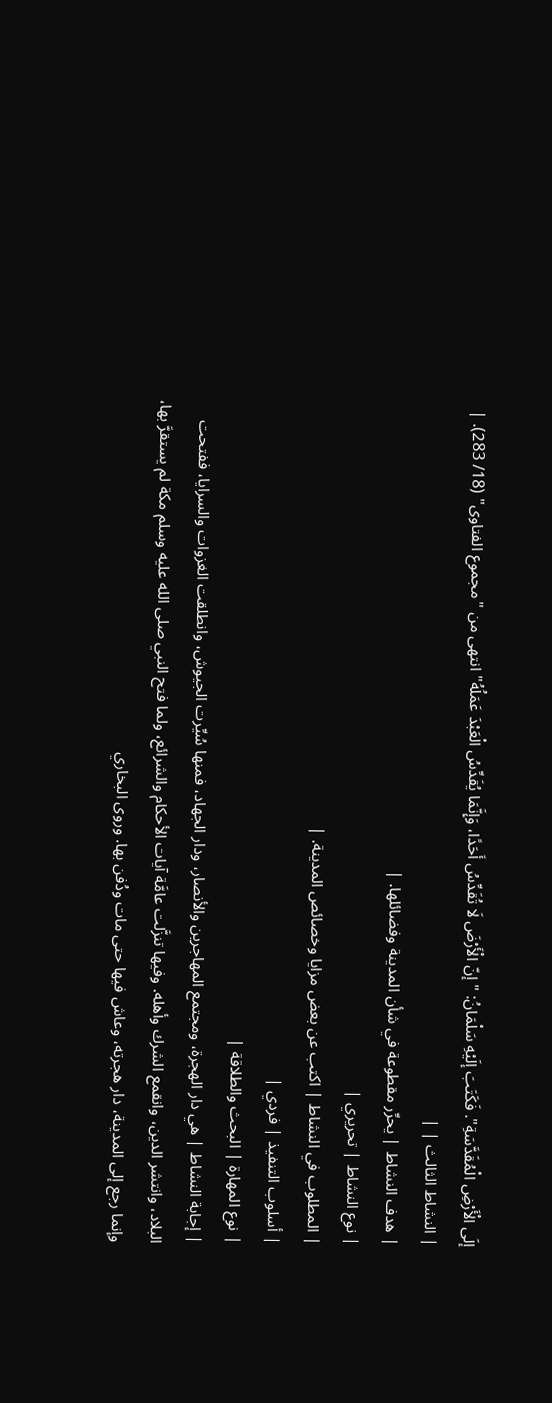إلَى الْأَرْضِ الْمُقَدَّسَةِ". فَكَتَبَ إلَيْهِ سَلْمَانُ: "إنّ الْأَرْضَ لَا تُقَدِّسُ أَحَدًا، وَإِنَّمَا يُقَدِّسُ الْعَبْدَ عَمَلُهُ" انتهى من "مجموع الفتاوى" (18/ 283). |
| النشاط الثالث | |
| هدف النشاط | يحرِّر مقطوعة في شأن المدينة وفضائلها. |
| نوع النشاط | تحريري |
| المطلوب في النشاط | اكتب عن بعض مزايا وخصائص المدينة. |
| أسلوب التنفيذ | فردي |
| نوع المهارة | البحث والطلاقة |
| إجابة النشاط | هي دار الهجرة، ومجتمع المهاجرين والأنصار، ودار الجهاد، فمنها سُيِّرت الجيوش، وانطلقت الغزوات والسرايا، ففتحت البلاد، وانتشر الدين، وانقمع الشرك وأهله. وفيها تنزَّلت عامَّة آيات الأحكام والشرائع، ولما فتح النبي صلى الله عليه وسلم مكة لم يستقرَّ بها، وإنما رجع إلى المدينة، دار هجرته، وعاش فيها حتى مات ودُفن بها. وروى البخاري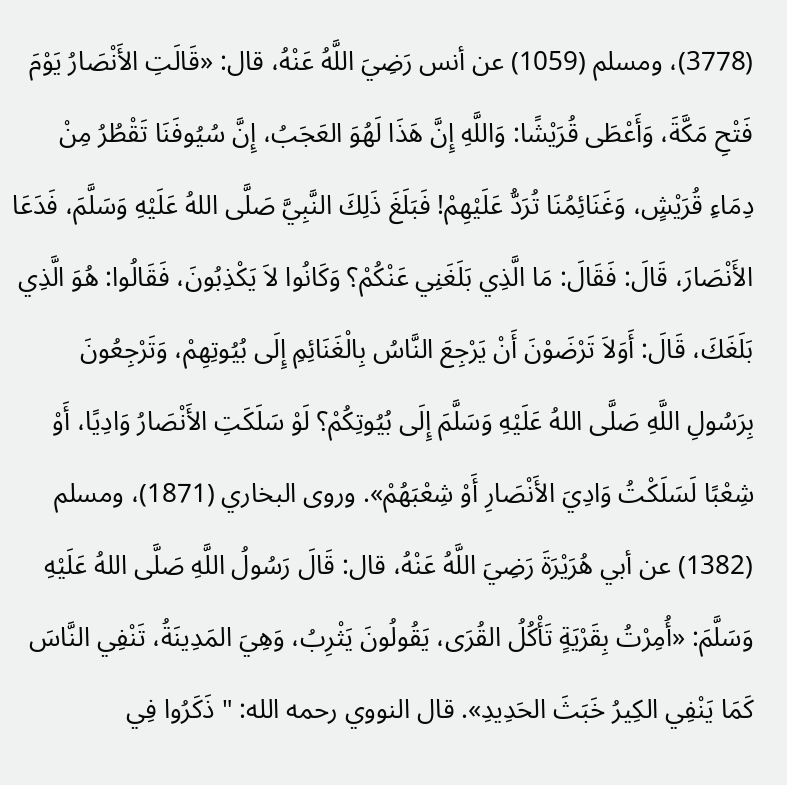(3778)، ومسلم (1059) عن أنس رَضِيَ اللَّهُ عَنْهُ، قال: «قَالَتِ الأَنْصَارُ يَوْمَ فَتْحِ مَكَّةَ، وَأَعْطَى قُرَيْشًا: وَاللَّهِ إِنَّ هَذَا لَهُوَ العَجَبُ، إِنَّ سُيُوفَنَا تَقْطُرُ مِنْ دِمَاءِ قُرَيْشٍ، وَغَنَائِمُنَا تُرَدُّ عَلَيْهِمْ! فَبَلَغَ ذَلِكَ النَّبِيَّ صَلَّى اللهُ عَلَيْهِ وَسَلَّمَ، فَدَعَا الأَنْصَارَ، قَالَ: فَقَالَ: مَا الَّذِي بَلَغَنِي عَنْكُمْ؟ وَكَانُوا لاَ يَكْذِبُونَ، فَقَالُوا: هُوَ الَّذِي بَلَغَكَ، قَالَ: أَوَلاَ تَرْضَوْنَ أَنْ يَرْجِعَ النَّاسُ بِالْغَنَائِمِ إِلَى بُيُوتِهِمْ، وَتَرْجِعُونَ بِرَسُولِ اللَّهِ صَلَّى اللهُ عَلَيْهِ وَسَلَّمَ إِلَى بُيُوتِكُمْ؟ لَوْ سَلَكَتِ الأَنْصَارُ وَادِيًا، أَوْ شِعْبًا لَسَلَكْتُ وَادِيَ الأَنْصَارِ أَوْ شِعْبَهُمْ». وروى البخاري (1871)، ومسلم (1382) عن أبي هُرَيْرَةَ رَضِيَ اللَّهُ عَنْهُ، قال: قَالَ رَسُولُ اللَّهِ صَلَّى اللهُ عَلَيْهِ وَسَلَّمَ: «أُمِرْتُ بِقَرْيَةٍ تَأْكُلُ القُرَى، يَقُولُونَ يَثْرِبُ، وَهِيَ المَدِينَةُ، تَنْفِي النَّاسَ كَمَا يَنْفِي الكِيرُ خَبَثَ الحَدِيدِ». قال النووي رحمه الله: " ذَكَرُوا فِي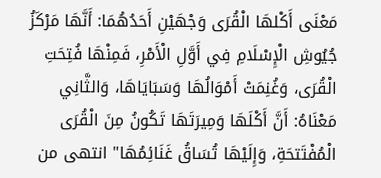مَعْنَى أَكْلهَا الْقُرَى وَجْهَيْنِ أَحَدُهُمَا: أَنَّهَا مَرْكَزُ جُيُوشِ الْإِسْلَامِ فِي أَوَّلِ الْأَمْرِ، فَمِنْهَا فُتِحَتِ الْقُرَى، وَغُنِمَتْ أَمْوَالُهَا وَسَبَايَاهَا، وَالثَّانِي مَعْنَاهُ: أَنَّ أَكْلَهَا وَمِيرَتَهَا تَكُونُ مِنَ الْقُرَى الْمُفْتَتحَةِ، وَإِلَيْهَا تُسَاقُ غَنَائِمُهَا" انتهى من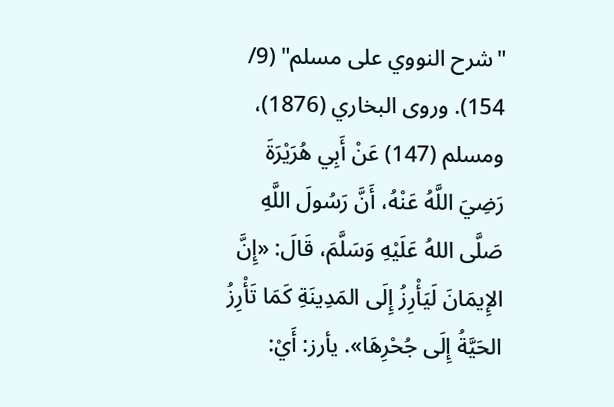"شرح النووي على مسلم" (9/ 154). وروى البخاري (1876)، ومسلم (147) عَنْ أَبِي هُرَيْرَةَ رَضِيَ اللَّهُ عَنْهُ، أَنَّ رَسُولَ اللَّهِ صَلَّى اللهُ عَلَيْهِ وَسَلَّمَ، قَالَ: «إِنَّ الإِيمَانَ لَيَأْرِزُ إِلَى المَدِينَةِ كَمَا تَأْرِزُ الحَيَّةُ إِلَى جُحْرِهَا». يأرز: أَيْ: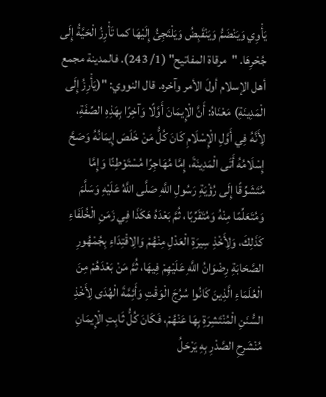يَأْوِي وَيَنْضَمُّ وَيَنْقَبِضُ وَيَلْتَجِئُ إِلَيْهَا كما تَأْرِزُ الْحَيَّةُ إِلَى جُحْرِهَا. "مرقاة المفاتيح" (1/ 243). فالمدينة مجمع أهل الإسلام أولَ الأمر وآخره. قال النووي: "(يَأْرِزُ إِلَى الْمَدِينَةِ) مَعْنَاهُ: أَنَّ الْإِيمَانَ أَوَّلًا وَآخِرًا بِهَذِهِ الصِّفَةِ، لِأَنَّهُ فِي أَوَّلِ الْإِسْلَامِ كَانَ كُلُّ مَنْ خَلَصَ إِيمَانُهُ وَصَحَّ إِسْلَامُهُ أَتَى الْمَدِينَةَ، إِمَّا مُهَاجِرًا مُسْتَوْطِنًا وَإِمَّا مُتَشَوِّقًا إِلَى رُؤْيَةِ رَسُولِ اللَّهِ صَلَّى اللَّهُ عَلَيْهِ وَسَلَّمَ وَمُتَعَلِّمًا مِنْهُ وَمُتَقَرِّبًا، ثُمَّ بَعْدَهُ هَكَذَا فِي زَمَنِ الْخُلَفَاءِ كَذَلِكَ، وَلِأَخْذِ سِيرَةِ الْعَدْلِ مِنْهُمْ وَالِاقْتِدَاءِ بِجُمْهُورِ الصَّحَابَةِ رِضْوَانُ اللَّهِ عَلَيْهِمْ فِيهَا، ثُمَّ مَنْ بَعْدَهُمْ مِنَ الْعُلَمَاءِ الَّذِينَ كَانُوا سُرُجَ الْوَقْتِ وَأَئِمَّةَ الْهُدَى لِأَخْذِ السُّنَنِ الْمُنْتَشِرَةِ بِهَا عَنْهُمْ، فَكَانَ كُلُّ ثَابِتِ الْإِيمَانِ مُنْشَرِحِ الصَّدْرِ بِهِ يَرْحَلُ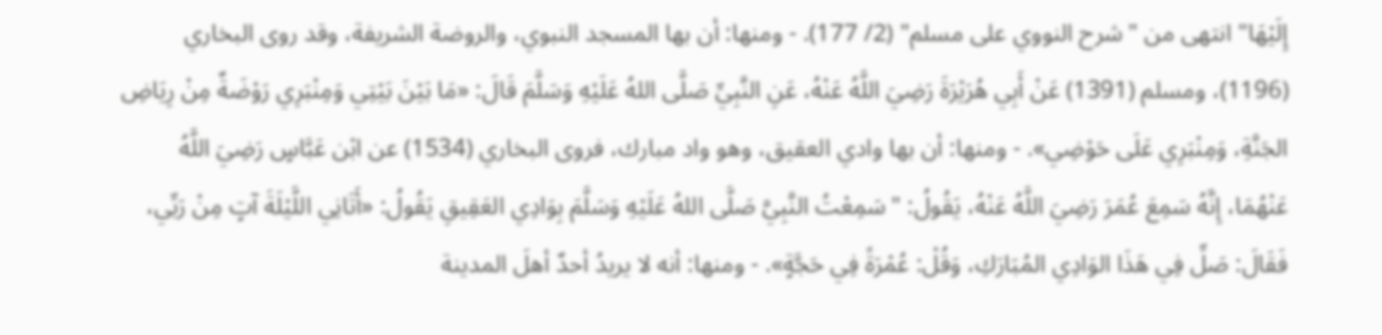إِلَيْهَا" انتهى من "شرح النووي على مسلم" (2/ 177). - ومنها: أن بها المسجد النبوي، والروضة الشريفة، وقد روى البخاري (1196)، ومسلم (1391) عَنْ أَبِي هُرَيْرَةَ رَضِيَ اللَّهُ عَنْهُ، عَنِ النَّبِيِّ صَلَّى اللهُ عَلَيْهِ وَسَلَّمَ قَالَ: «مَا بَيْنَ بَيْتِي وَمِنْبَرِي رَوْضَةٌ مِنْ رِيَاضِ الجَنَّةِ، وَمِنْبَرِي عَلَى حَوْضِي». - ومنها: أن بها وادي العقيق، وهو واد مبارك، فروى البخاري (1534) عن ابْن عَبَّاسٍ رَضِيَ اللَّهُ عَنْهُمَا، إِنَّهُ سَمِعَ عُمَرَ رَضِيَ اللَّهُ عَنْهُ، يَقُولُ: "سَمِعْتُ النَّبِيَّ صَلَّى اللهُ عَلَيْهِ وَسَلَّمَ بِوَادِي العَقِيقِ يَقُولُ: «أَتَانِي اللَّيْلَةَ آتٍ مِنْ رَبِّي، فَقَالَ: صَلِّ فِي هَذَا الوَادِي المُبَارَكِ، وَقُلْ: عُمْرَةً فِي حَجَّةٍ». - ومنها: أنه لا يريدُ أحدٌ أهلَ المدينة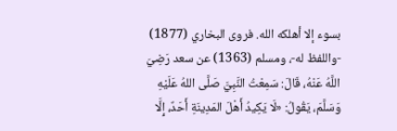بسوء إلا أهلكه الله. فروى البخاري (1877) -واللفظ له-، ومسلم (1363) عن سعد رَضِيَ اللَّهُ عَنْهُ، قَالَ: سَمِعْتُ النَّبِيَّ صَلَّى اللهُ عَلَيْهِ وَسَلَّمَ، يَقُولُ: «لَا يَكِيدُ أَهْلَ المَدِينَةِ أَحَدٌ، إِلَّا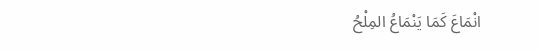انْمَاعَ كَمَا يَنْمَاعُ المِلْحُ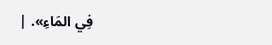فِي المَاءِ». |